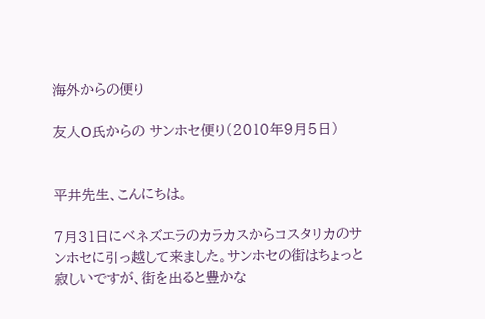海外からの便り

友人O氏からの サンホセ便り(2010年9月5日)


平井先生、こんにちは。

7月31日にベネズエラのカラカスからコスタリカのサンホセに引っ越して来ました。サンホセの街はちょっと寂しいですが、街を出ると豊かな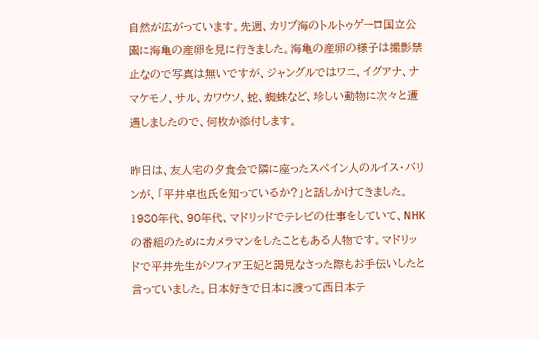自然が広がっています。先週、カリブ海のトルトゥゲーロ国立公園に海亀の産卵を見に行きました。海亀の産卵の様子は撮影禁止なので写真は無いですが、ジャングルではワニ、イグアナ、ナマケモノ、サル、カワウソ、蛇、蜘蛛など、珍しい動物に次々と遭遇しましたので、何枚か添付します。

昨日は、友人宅の夕食会で隣に座ったスペイン人のルイス・バリンが、「平井卓也氏を知っているか?」と話しかけてきました。1980年代、90年代、マドリッドでテレビの仕事をしていて、NHKの番組のためにカメラマンをしたこともある人物です。マドリッドで平井先生がソフィア王妃と謁見なさった際もお手伝いしたと言っていました。日本好きで日本に渡って西日本テ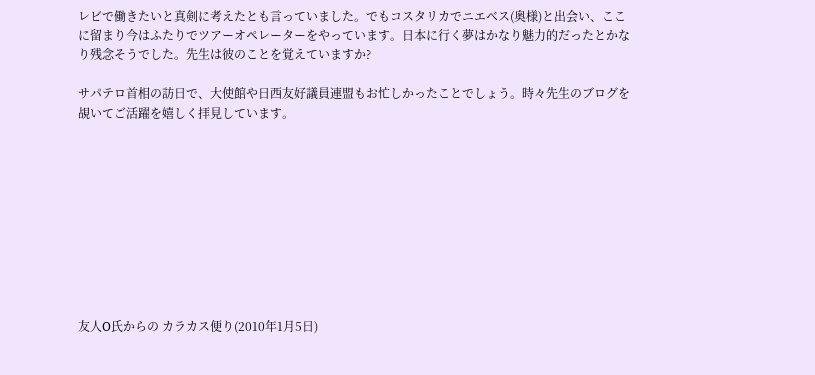レビで働きたいと真剣に考えたとも言っていました。でもコスタリカでニエベス(奥様)と出会い、ここに留まり今はふたりでツアーオペレーターをやっています。日本に行く夢はかなり魅力的だったとかなり残念そうでした。先生は彼のことを覚えていますか?

サパテロ首相の訪日で、大使館や日西友好議員連盟もお忙しかったことでしょう。時々先生のブログを覘いてご活躍を嬉しく拝見しています。










友人O氏からの カラカス便り(2010年1月5日)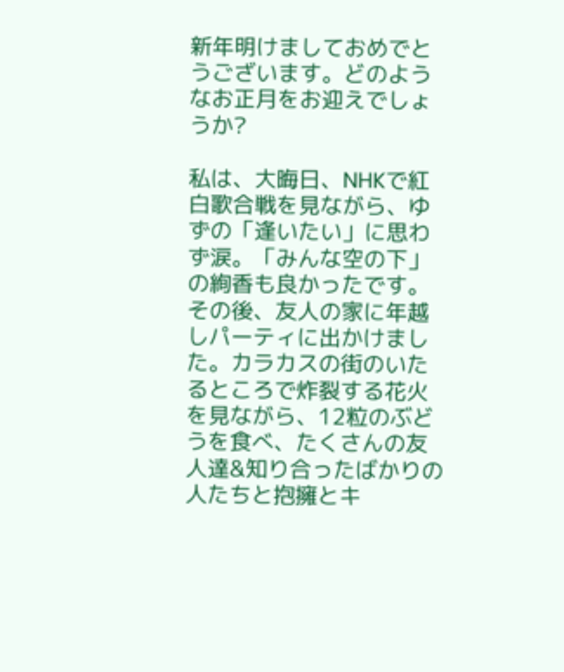新年明けましておめでとうございます。どのようなお正月をお迎えでしょうか?

私は、大晦日、NHKで紅白歌合戦を見ながら、ゆずの「逢いたい」に思わず涙。「みんな空の下」の絢香も良かったです。その後、友人の家に年越しパーティに出かけました。カラカスの街のいたるところで炸裂する花火を見ながら、12粒のぶどうを食べ、たくさんの友人達&知り合ったばかりの人たちと抱擁とキ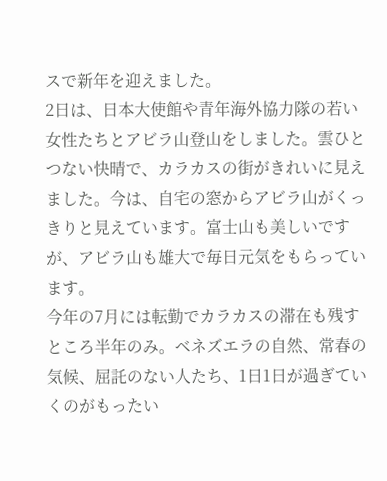スで新年を迎えました。
2日は、日本大使館や青年海外協力隊の若い女性たちとアビラ山登山をしました。雲ひとつない快晴で、カラカスの街がきれいに見えました。今は、自宅の窓からアビラ山がくっきりと見えています。富士山も美しいですが、アビラ山も雄大で毎日元気をもらっています。
今年の7月には転勤でカラカスの滞在も残すところ半年のみ。ベネズエラの自然、常春の気候、屈託のない人たち、1日1日が過ぎていくのがもったい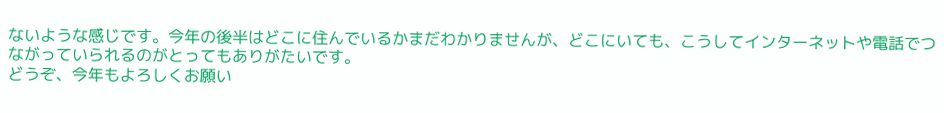ないような感じです。今年の後半はどこに住んでいるかまだわかりませんが、どこにいても、こうしてインターネットや電話でつながっていられるのがとってもありがたいです。
どうぞ、今年もよろしくお願い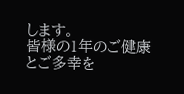します。
皆様の1年のご健康とご多幸を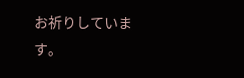お祈りしています。